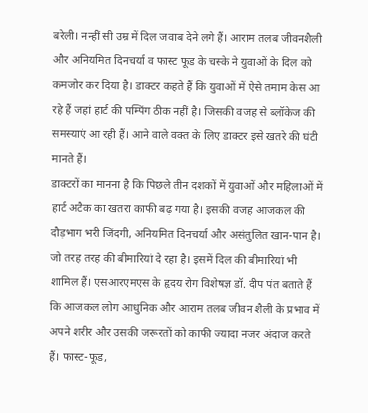बरेली। नन्हीं सी उम्र में दिल जवाब देने लगे हैं। आराम तलब जीवनशैली और अनियमित दिनचर्या व फास्ट फूड के चस्के ने युवाओं के दिल को कमजोर कर दिया है। डाक्टर कहते हैं कि युवाओं में ऐसे तमाम केस आ रहे हैं जहां हार्ट की पम्पिंग ठीक नहीं है। जिसकी वजह से ब्लॉकेज की समस्याएं आ रही हैं। आने वाले वक्त के लिए डाक्टर इसे खतरे की घंटी मानते हैं।
डाक्टरों का मानना है कि पिछले तीन दशकों में युवाओं और महिलाओं में हार्ट अटैक का खतरा काफी बढ़ गया है। इसकी वजह आजकल की दौड़भाग भरी जिंदगी, अनियमित दिनचर्या और असंतुलित खान-पान है। जो तरह तरह की बीमारियां दे रहा है। इसमें दिल की बीमारियां भी शामिल हैं। एसआरएमएस के हृदय रोग विशेषज्ञ डॉ. दीप पंत बताते हैं कि आजकल लोग आधुनिक और आराम तलब जीवन शैली के प्रभाव में अपने शरीर और उसकी जरूरतों को काफी ज्यादा नजर अंदाज करते हैं। फास्ट-फूड,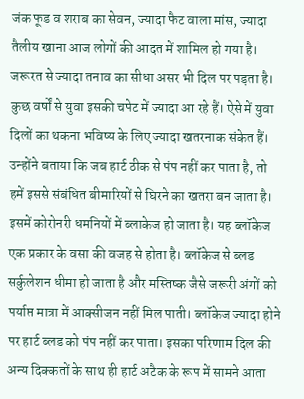जंक फूड व शराब का सेवन, ज्यादा फैट वाला मांस, ज्यादा तैलीय खाना आज लोगों की आदत में शामिल हो गया है। जरूरत से ज्यादा तनाव का सीधा असर भी दिल पर पड़ता है। कुछ वर्षों से युवा इसकी चपेट में ज्यादा आ रहे हैं। ऐसे में युवा दिलों का थकना भविष्य के लिए ज्यादा खतरनाक संकेत हैं।
उन्होंने बताया कि जब हार्ट ठीक से पंप नहीं कर पाता है, तो हमें इससे संबंधित बीमारियों से घिरने का खतरा बन जाता है। इसमें कोरोनरी धमनियों में ब्लाकेज हो जाता है। यह ब्लॉकेज एक प्रकार के वसा की वजह से होता है। ब्लॉकेज से ब्लड सर्कुलेशन धीमा हो जाता है और मस्तिष्क जैसे जरूरी अंगों को पर्याप्त मात्रा में आक्सीजन नहीं मिल पाती। ब्लॉकेज ज्यादा होने पर हार्ट ब्लड को पंप नहीं कर पाता। इसका परिणाम दिल की अन्य दिक्कतों के साथ ही हार्ट अटैक के रूप में सामने आता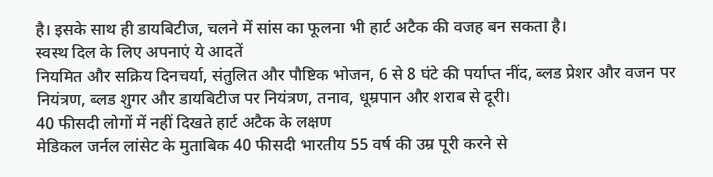है। इसके साथ ही डायबिटीज, चलने में सांस का फूलना भी हार्ट अटैक की वजह बन सकता है।
स्वस्थ दिल के लिए अपनाएं ये आदतें
नियमित और सक्रिय दिनचर्या, संतुलित और पौष्टिक भोजन, 6 से 8 घंटे की पर्याप्त नींद, ब्लड प्रेशर और वजन पर नियंत्रण, ब्लड शुगर और डायबिटीज पर नियंत्रण, तनाव, धूम्रपान और शराब से दूरी।
40 फीसदी लोगों में नहीं दिखते हार्ट अटैक के लक्षण
मेडिकल जर्नल लांसेट के मुताबिक 40 फीसदी भारतीय 55 वर्ष की उम्र पूरी करने से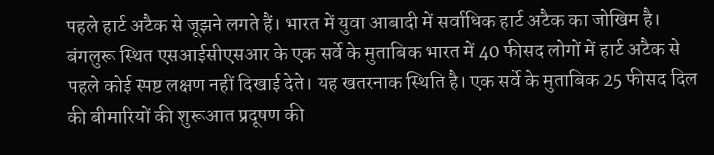पहले हार्ट अटैक से जूझने लगते हैं। भारत में युवा आबादी में सर्वाधिक हार्ट अटैक का जोखिम है। बंगलुरू स्थित एसआईसीएसआर के एक सर्वे के मुताबिक भारत में 40 फीसद लोगों में हार्ट अटैक से पहले कोई स्पष्ट लक्षण नहीं दिखाई देते। यह खतरनाक स्थिति है। एक सर्वे के मुताबिक 25 फीसद दिल की बीमारियों की शुरूआत प्रदूषण की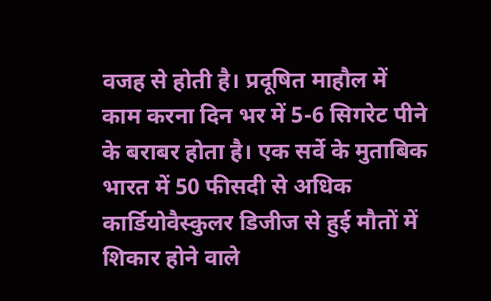वजह से होती है। प्रदूषित माहौल में काम करना दिन भर में 5-6 सिगरेट पीने के बराबर होता है। एक सर्वे के मुताबिक भारत में 50 फीसदी से अधिक कार्डियोवैस्कुलर डिजीज से हुई मौतों में शिकार होने वाले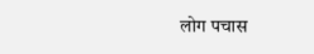लोग पचास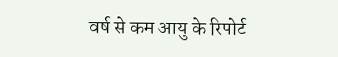वर्ष से कम आयु के रिपोर्ट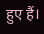हुए हैं।